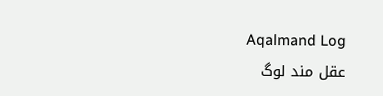Aqalmand Log
عقل مند لوگ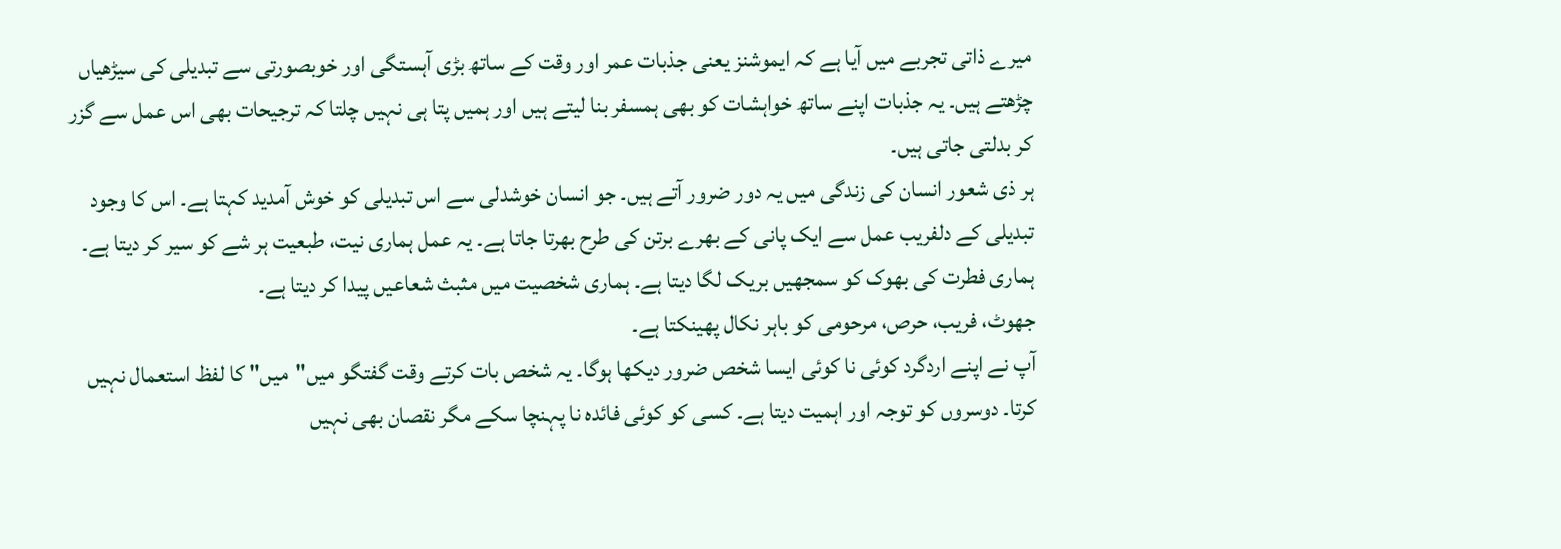میرے ذاتی تجربے میں آیا ہے کہ ایموشنز یعنی جذبات عمر اور وقت کے ساتھ بڑی آہستگی اور خوبصورتی سے تبدیلی کی سیڑھیاں چڑھتے ہیں۔ یہ جذبات اپنے ساتھ خواہشات کو بھی ہمسفر بنا لیتے ہیں اور ہمیں پتا ہی نہیں چلتا کہ ترجیحات بھی اس عمل سے گزر کر بدلتی جاتی ہیں۔
ہر ذی شعور انسان کی زندگی میں یہ دور ضرور آتے ہیں۔ جو انسان خوشدلی سے اس تبدیلی کو خوش آمدید کہتا ہے۔ اس کا وجود تبدیلی کے دلفریب عمل سے ایک پانی کے بھرے برتن کی طرح بھرتا جاتا ہے۔ یہ عمل ہماری نیت، طبعیت ہر شے کو سیر کر دیتا ہے۔ ہماری فطرت کی بھوک کو سمجھیں بریک لگا دیتا ہے۔ ہماری شخصیت میں مثبث شعاعیں پیدا کر دیتا ہے۔
جھوٹ، فریب، حرص، مرحومی کو باہر نکال پھینکتا ہے۔
آپ نے اپنے اردگرد کوئی نا کوئی ایسا شخص ضرور دیکھا ہوگا۔ یہ شخص بات کرتے وقت گفتگو میں"میں" کا لفظ استعمال نہیں کرتا۔ دوسروں کو توجہ اور اہمیت دیتا ہے۔ کسی کو کوئی فائدہ نا پہنچا سکے مگر نقصان بھی نہیں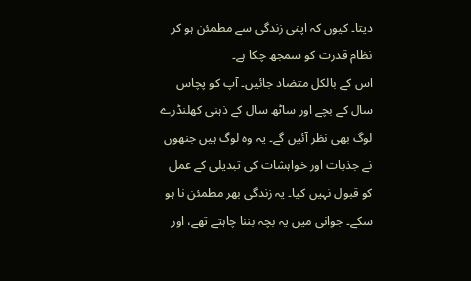دیتا۔ کیوں کہ اپنی زندگی سے مطمئن ہو کر نظام قدرت کو سمجھ چکا ہے۔
اس کے بالکل متضاد جائیں۔ آپ کو پچاس سال کے بچے اور ساٹھ سال کے ذہنی کھلنڈرے لوگ بھی نظر آئیں گے۔ یہ وہ لوگ ہیں جنھوں نے جذبات اور خواہشات کی تبدیلی کے عمل کو قبول نہیں کیا۔ یہ زندگی بھر مطمئن نا ہو سکے۔ جوانی میں یہ بچہ بننا چاہتے تھے، اور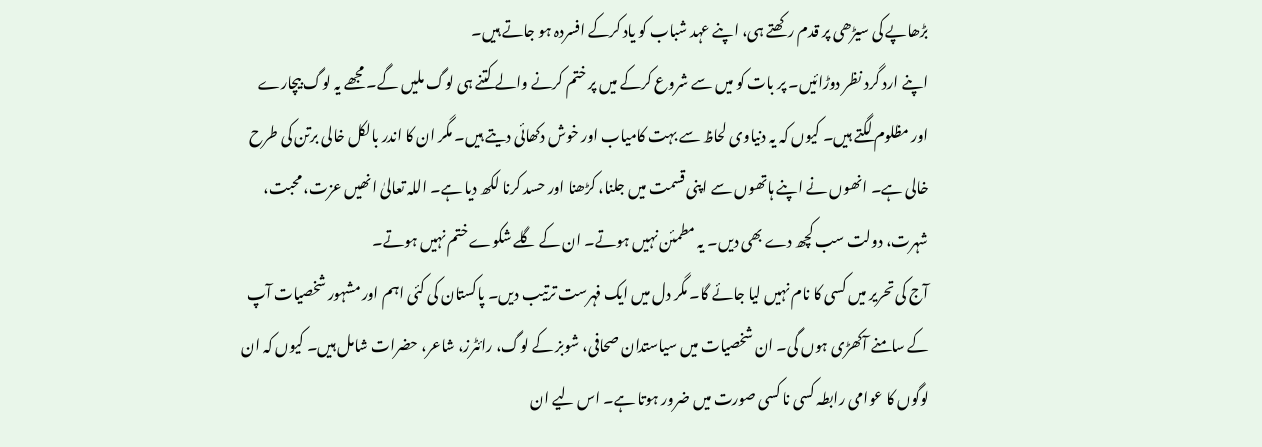بڑھاپے کی سیڑھی پر قدم رکھتے ہی، اپنے عہد شباب کو یاد کرکے افسردہ ہو جاتے ہیں۔
اپنے ارد گرد نظر دوڑائیں۔ پر بات کو میں سے شروع کرکے میں پر ختم کرنے والے کتنے ہی لوگ ملیں گے۔ مجھے یہ لوگ بیچارے اور مظلوم لگتے ہیں۔ کیوں کہ یہ دنیاوی لحاظ سے بہت کامیاب اور خوش دکھائی دیتے ہیں۔ مگر ان کا اندر بالکل خالی برتن کی طرح خالی ہے۔ انھوں نے اپنے ہاتھوں سے اپنی قسمت میں جلنا، کڑھنا اور حسد کرنا لکھ دیا ہے۔ اللہ تعالیٰ انھیں عزت، محبت، شہرت، دولت سب کچھ دے بھی دیں۔ یہ مطمئن نہیں ہوتے۔ ان کے گلے شکوے ختم نہیں ہوتے۔
آج کی تحریر میں کسی کا نام نہیں لیا جائے گا۔ مگر دل میں ایک فہرست ترتیب دیں۔ پاکستان کی کئی اہم اور مشہور شخصیات آپ کے سامنے آکھڑی ہوں گی۔ ان شخصیات میں سیاستدان صحافی، شوبز کے لوگ، رائٹرز، شاعر، حضرات شامل ہیں۔ کیوں کہ ان لوگوں کا عوامی رابطہ کسی نا کسی صورت میں ضرور ہوتا ہے۔ اس لیے ان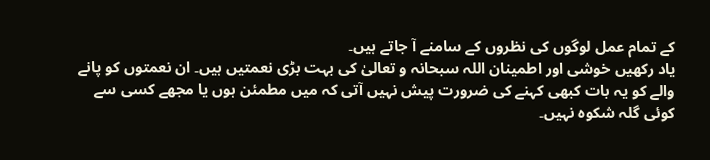کے تمام عمل لوگوں کی نظروں کے سامنے آ جاتے ہیں۔
یاد رکھیں خوشی اور اطمینان اللہ سبحانہ و تعالیٰ کی بہت بڑی نعمتیں ہیں۔ ان نعمتوں کو پانے والے کو یہ بات کبھی کہنے کی ضرورت پیش نہیں آتی کہ میں مطمئن ہوں یا مجھے کسی سے کوئی گلہ شکوہ نہیں۔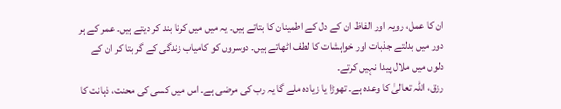ان کا عمل، رویہ اور الفاظ ان کے دل کے اطمینان کا بتاتے ہیں۔ یہ میں میں کرنا بند کر دیتے ہیں۔ عمر کے ہر دور میں بدلتے جذبات اور خواہشات کا لطف اٹھاتے ہیں۔ دوسروں کو کامیاب زندگی کے گر بتا کر ان کے دلوں میں ملال پیدا نہیں کرتے۔
رزق، اللہ تعالیٰ کا وعدہ ہے۔ تھوڑا یا زیادہ ملے گا یہ رب کی مرضی ہے۔ اس میں کسی کی محنت، ذہانت کا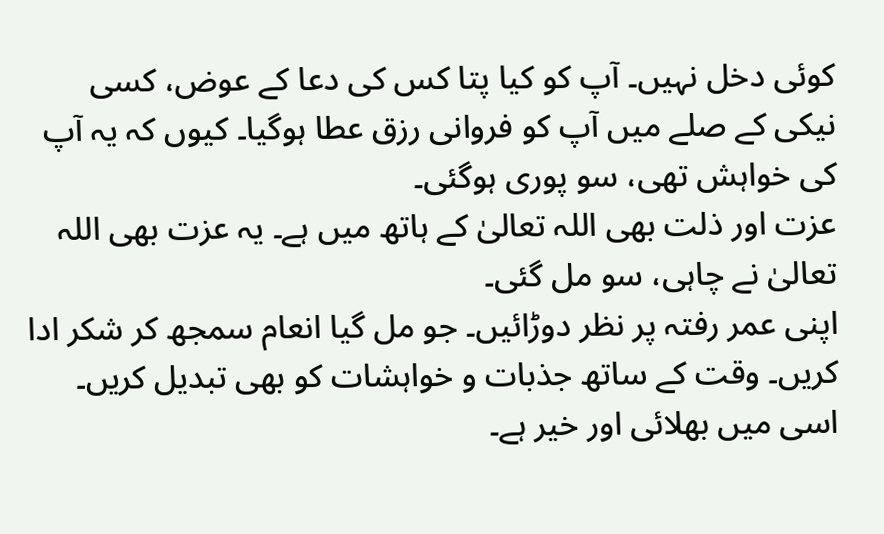کوئی دخل نہیں۔ آپ کو کیا پتا کس کی دعا کے عوض، کسی نیکی کے صلے میں آپ کو فروانی رزق عطا ہوگیا۔ کیوں کہ یہ آپ کی خواہش تھی، سو پوری ہوگئی۔
عزت اور ذلت بھی اللہ تعالیٰ کے ہاتھ میں ہے۔ یہ عزت بھی اللہ تعالیٰ نے چاہی، سو مل گئی۔
اپنی عمر رفتہ پر نظر دوڑائیں۔ جو مل گیا انعام سمجھ کر شکر ادا کریں۔ وقت کے ساتھ جذبات و خواہشات کو بھی تبدیل کریں۔ اسی میں بھلائی اور خیر ہے۔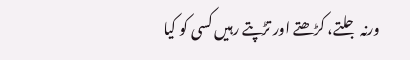ورنہ جلتے، کڑھتے اور تڑپتے رہیں کسی کو کیا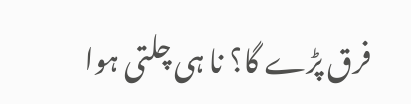فرق پڑے گا؟ نا ہی چلتی ہوا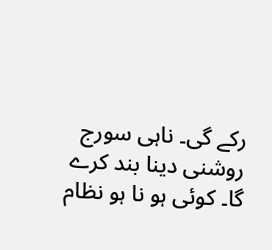رکے گی۔ ناہی سورج روشنی دینا بند کرے گا۔ کوئی ہو نا ہو نظام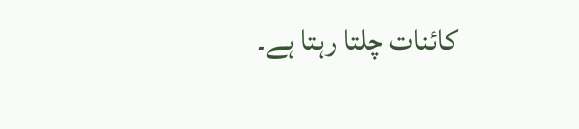کائنات چلتا رہتا ہے۔